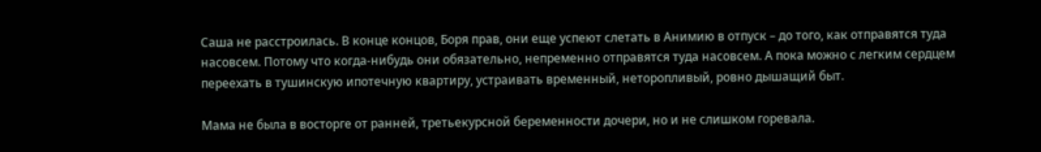Саша не расстроилась. В конце концов, Боря прав, они еще успеют слетать в Анимию в отпуск – до того, как отправятся туда насовсем. Потому что когда-нибудь они обязательно, непременно отправятся туда насовсем. А пока можно с легким сердцем переехать в тушинскую ипотечную квартиру, устраивать временный, неторопливый, ровно дышащий быт.

Мама не была в восторге от ранней, третьекурсной беременности дочери, но и не слишком горевала.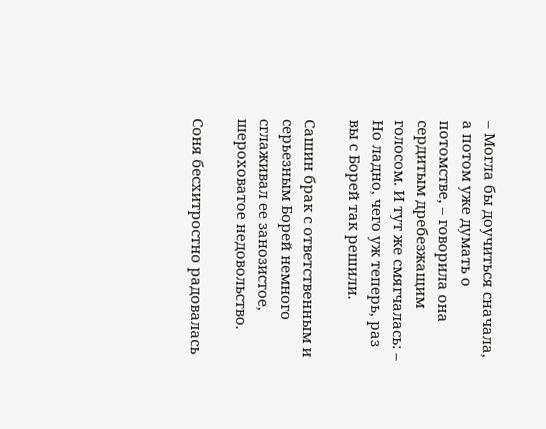– Могла бы доучиться сначала, а потом уже думать о потомстве, – говорила она сердитым дребезжащим голосом. И тут же смягчалась: – Но ладно, чего уж теперь, раз вы с Борей так решили.

Сашин брак с ответственным и серьезным Борей немного сглаживал ее занозистое, шероховатое недовольство.

Соня бесхитростно радовалась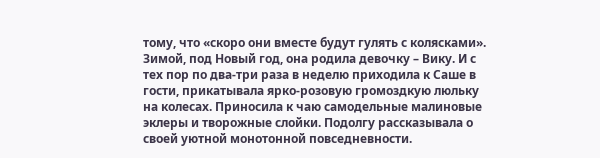тому, что «скоро они вместе будут гулять с колясками». Зимой, под Новый год, она родила девочку – Вику. И с тех пор по два-три раза в неделю приходила к Саше в гости, прикатывала ярко-розовую громоздкую люльку на колесах. Приносила к чаю самодельные малиновые эклеры и творожные слойки. Подолгу рассказывала о своей уютной монотонной повседневности.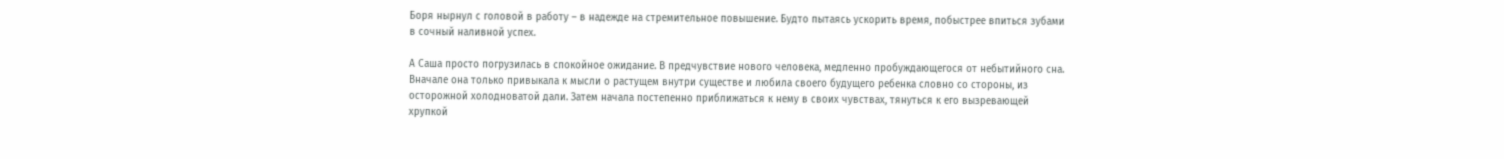Боря нырнул с головой в работу – в надежде на стремительное повышение. Будто пытаясь ускорить время, побыстрее впиться зубами в сочный наливной успех.

А Саша просто погрузилась в спокойное ожидание. В предчувствие нового человека, медленно пробуждающегося от небытийного сна. Вначале она только привыкала к мысли о растущем внутри существе и любила своего будущего ребенка словно со стороны, из осторожной холодноватой дали. Затем начала постепенно приближаться к нему в своих чувствах, тянуться к его вызревающей хрупкой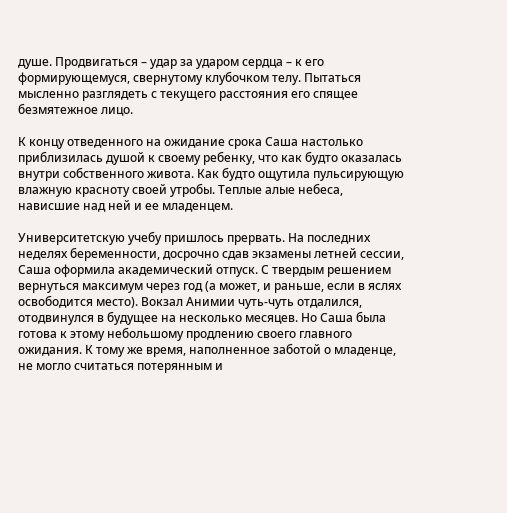душе. Продвигаться – удар за ударом сердца – к его формирующемуся, свернутому клубочком телу. Пытаться мысленно разглядеть с текущего расстояния его спящее безмятежное лицо.

К концу отведенного на ожидание срока Саша настолько приблизилась душой к своему ребенку, что как будто оказалась внутри собственного живота. Как будто ощутила пульсирующую влажную красноту своей утробы. Теплые алые небеса, нависшие над ней и ее младенцем.

Университетскую учебу пришлось прервать. На последних неделях беременности, досрочно сдав экзамены летней сессии, Саша оформила академический отпуск. С твердым решением вернуться максимум через год (а может, и раньше, если в яслях освободится место). Вокзал Анимии чуть-чуть отдалился, отодвинулся в будущее на несколько месяцев. Но Саша была готова к этому небольшому продлению своего главного ожидания. К тому же время, наполненное заботой о младенце, не могло считаться потерянным и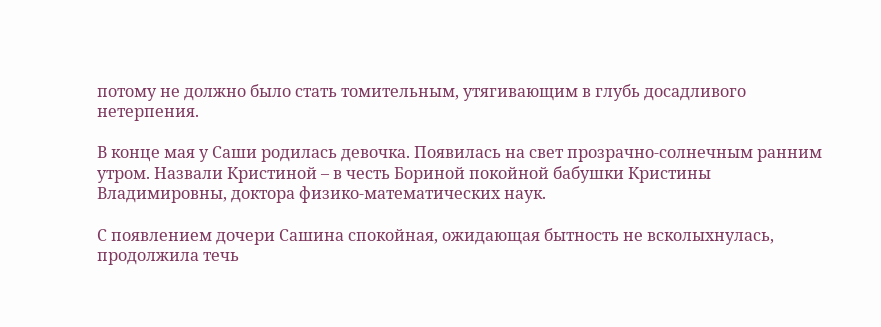потому не должно было стать томительным, утягивающим в глубь досадливого нетерпения.

В конце мая у Саши родилась девочка. Появилась на свет прозрачно-солнечным ранним утром. Назвали Кристиной – в честь Бориной покойной бабушки Кристины Владимировны, доктора физико-математических наук.

С появлением дочери Сашина спокойная, ожидающая бытность не всколыхнулась, продолжила течь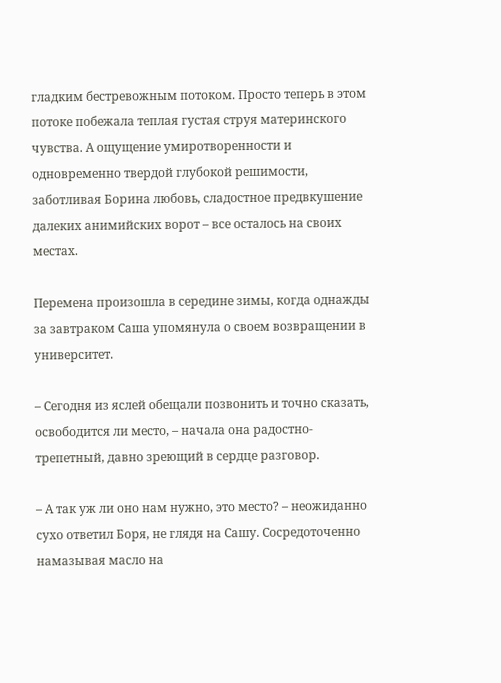гладким бестревожным потоком. Просто теперь в этом потоке побежала теплая густая струя материнского чувства. А ощущение умиротворенности и одновременно твердой глубокой решимости, заботливая Борина любовь, сладостное предвкушение далеких анимийских ворот – все осталось на своих местах.

Перемена произошла в середине зимы, когда однажды за завтраком Саша упомянула о своем возвращении в университет.

– Сегодня из яслей обещали позвонить и точно сказать, освободится ли место, – начала она радостно-трепетный, давно зреющий в сердце разговор.

– А так уж ли оно нам нужно, это место? – неожиданно сухо ответил Боря, не глядя на Сашу. Сосредоточенно намазывая масло на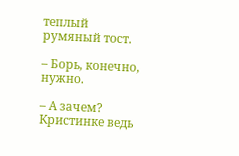теплый румяный тост.

– Борь, конечно, нужно.

– А зачем? Кристинке ведь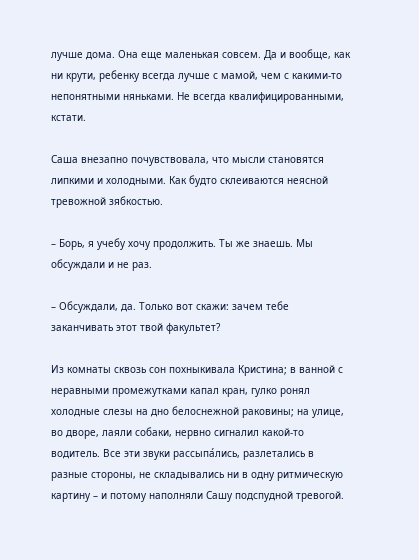лучше дома. Она еще маленькая совсем. Да и вообще, как ни крути, ребенку всегда лучше с мамой, чем с какими-то непонятными няньками. Не всегда квалифицированными, кстати.

Саша внезапно почувствовала, что мысли становятся липкими и холодными. Как будто склеиваются неясной тревожной зябкостью.

– Борь, я учебу хочу продолжить. Ты же знаешь. Мы обсуждали и не раз.

– Обсуждали, да. Только вот скажи: зачем тебе заканчивать этот твой факультет?

Из комнаты сквозь сон похныкивала Кристина; в ванной с неравными промежутками капал кран, гулко ронял холодные слезы на дно белоснежной раковины; на улице, во дворе, лаяли собаки, нервно сигналил какой-то водитель. Все эти звуки рассыпа́лись, разлетались в разные стороны, не складывались ни в одну ритмическую картину – и потому наполняли Сашу подспудной тревогой.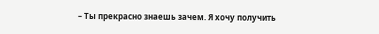– Ты прекрасно знаешь зачем. Я хочу получить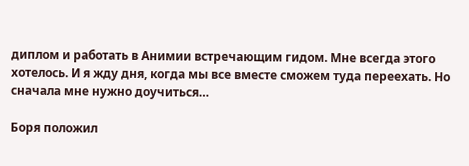диплом и работать в Анимии встречающим гидом. Мне всегда этого хотелось. И я жду дня, когда мы все вместе сможем туда переехать. Но сначала мне нужно доучиться…

Боря положил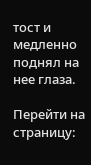тост и медленно поднял на нее глаза.

Перейти на страницу: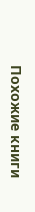Похожие книги